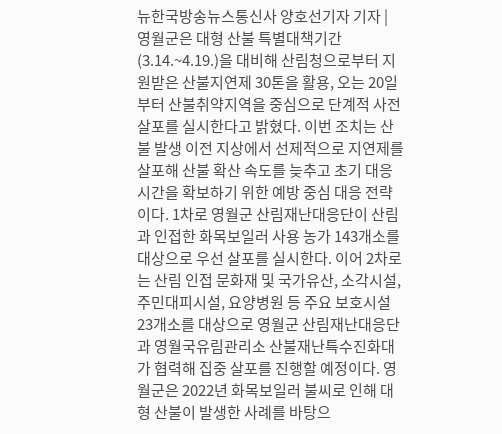뉴한국방송뉴스통신사 양호선기자 기자 | 영월군은 대형 산불 특별대책기간(3.14.~4.19.)을 대비해 산림청으로부터 지원받은 산불지연제 30톤을 활용, 오는 20일부터 산불취약지역을 중심으로 단계적 사전 살포를 실시한다고 밝혔다. 이번 조치는 산불 발생 이전 지상에서 선제적으로 지연제를 살포해 산불 확산 속도를 늦추고 초기 대응 시간을 확보하기 위한 예방 중심 대응 전략이다. 1차로 영월군 산림재난대응단이 산림과 인접한 화목보일러 사용 농가 143개소를 대상으로 우선 살포를 실시한다. 이어 2차로는 산림 인접 문화재 및 국가유산, 소각시설, 주민대피시설, 요양병원 등 주요 보호시설 23개소를 대상으로 영월군 산림재난대응단과 영월국유림관리소 산불재난특수진화대가 협력해 집중 살포를 진행할 예정이다. 영월군은 2022년 화목보일러 불씨로 인해 대형 산불이 발생한 사례를 바탕으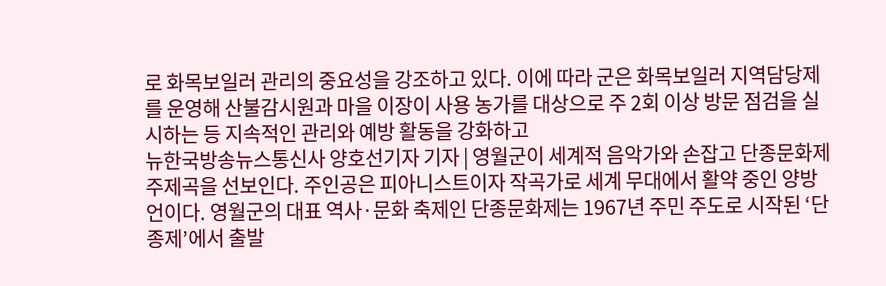로 화목보일러 관리의 중요성을 강조하고 있다. 이에 따라 군은 화목보일러 지역담당제를 운영해 산불감시원과 마을 이장이 사용 농가를 대상으로 주 2회 이상 방문 점검을 실시하는 등 지속적인 관리와 예방 활동을 강화하고
뉴한국방송뉴스통신사 양호선기자 기자 | 영월군이 세계적 음악가와 손잡고 단종문화제 주제곡을 선보인다. 주인공은 피아니스트이자 작곡가로 세계 무대에서 활약 중인 양방언이다. 영월군의 대표 역사·문화 축제인 단종문화제는 1967년 주민 주도로 시작된 ‘단종제’에서 출발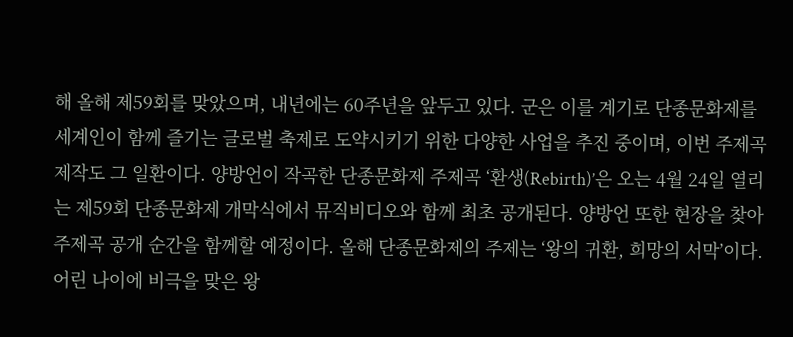해 올해 제59회를 맞았으며, 내년에는 60주년을 앞두고 있다. 군은 이를 계기로 단종문화제를 세계인이 함께 즐기는 글로벌 축제로 도약시키기 위한 다양한 사업을 추진 중이며, 이번 주제곡 제작도 그 일환이다. 양방언이 작곡한 단종문화제 주제곡 ‘환생(Rebirth)’은 오는 4월 24일 열리는 제59회 단종문화제 개막식에서 뮤직비디오와 함께 최초 공개된다. 양방언 또한 현장을 찾아 주제곡 공개 순간을 함께할 예정이다. 올해 단종문화제의 주제는 ‘왕의 귀환, 희망의 서막’이다. 어린 나이에 비극을 맞은 왕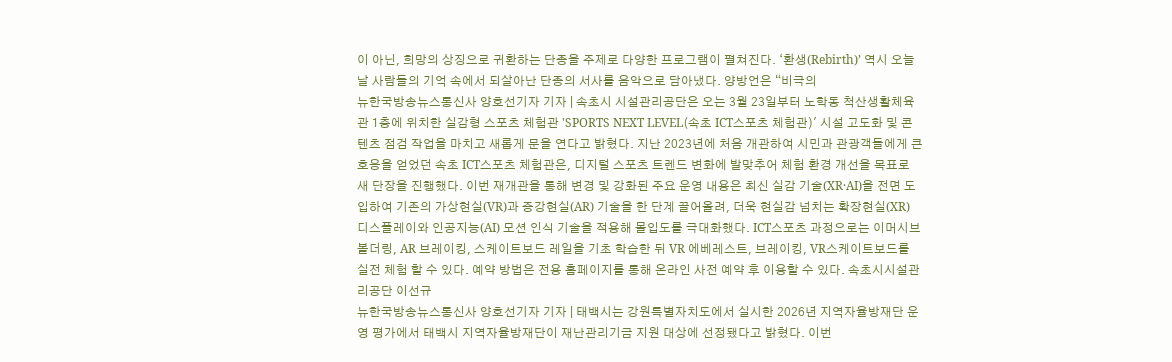이 아닌, 희망의 상징으로 귀환하는 단종을 주제로 다양한 프로그램이 펼쳐진다. ‘환생(Rebirth)’ 역시 오늘날 사람들의 기억 속에서 되살아난 단종의 서사를 음악으로 담아냈다. 양방언은 “비극의
뉴한국방송뉴스통신사 양호선기자 기자 | 속초시 시설관리공단은 오는 3월 23일부터 노학동 척산생활체육관 1층에 위치한 실감형 스포츠 체험관 'SPORTS NEXT LEVEL(속초 ICT스포츠 체험관)' 시설 고도화 및 콘텐츠 점검 작업을 마치고 새롭게 문을 연다고 밝혔다. 지난 2023년에 처음 개관하여 시민과 관광객들에게 큰 호응을 얻었던 속초 ICT스포츠 체험관은, 디지털 스포츠 트렌드 변화에 발맞추어 체험 환경 개선을 목표로 새 단장을 진행했다. 이번 재개관을 통해 변경 및 강화된 주요 운영 내용은 최신 실감 기술(XR·AI)을 전면 도입하여 기존의 가상현실(VR)과 증강현실(AR) 기술을 한 단계 끌어올려, 더욱 현실감 넘치는 확장현실(XR) 디스플레이와 인공지능(AI) 모션 인식 기술을 적용해 몰입도를 극대화했다. ICT스포츠 과정으로는 이머시브 볼더링, AR 브레이킹, 스케이트보드 레일을 기초 학습한 뒤 VR 에베레스트, 브레이킹, VR스케이트보드를 실전 체험 할 수 있다. 예약 방법은 전용 홈페이지를 통해 온라인 사전 예약 후 이용할 수 있다. 속초시시설관리공단 이선규
뉴한국방송뉴스통신사 양호선기자 기자 | 태백시는 강원특별자치도에서 실시한 2026년 지역자율방재단 운영 평가에서 태백시 지역자율방재단이 재난관리기금 지원 대상에 선정됐다고 밝혔다. 이번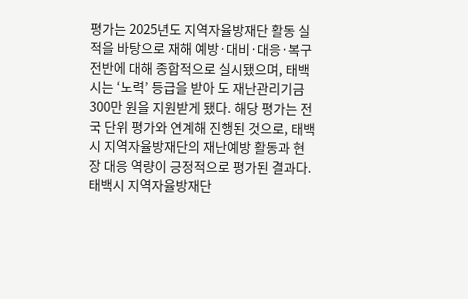평가는 2025년도 지역자율방재단 활동 실적을 바탕으로 재해 예방·대비·대응·복구 전반에 대해 종합적으로 실시됐으며, 태백시는 ‘노력’ 등급을 받아 도 재난관리기금 300만 원을 지원받게 됐다. 해당 평가는 전국 단위 평가와 연계해 진행된 것으로, 태백시 지역자율방재단의 재난예방 활동과 현장 대응 역량이 긍정적으로 평가된 결과다. 태백시 지역자율방재단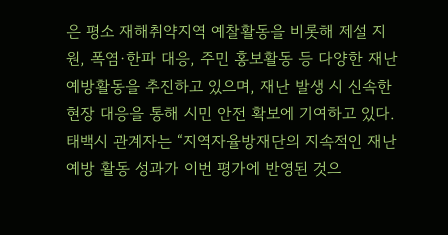은 평소 재해취약지역 예찰활동을 비롯해 제설 지원, 폭염·한파 대응, 주민 홍보활동 등 다양한 재난 예방활동을 추진하고 있으며, 재난 발생 시 신속한 현장 대응을 통해 시민 안전 확보에 기여하고 있다. 태백시 관계자는 “지역자율방재단의 지속적인 재난예방 활동 성과가 이번 평가에 반영된 것으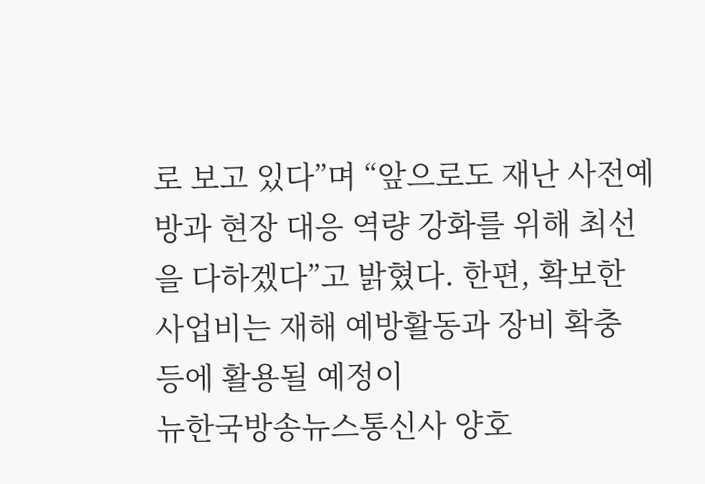로 보고 있다”며 “앞으로도 재난 사전예방과 현장 대응 역량 강화를 위해 최선을 다하겠다”고 밝혔다. 한편, 확보한 사업비는 재해 예방활동과 장비 확충 등에 활용될 예정이
뉴한국방송뉴스통신사 양호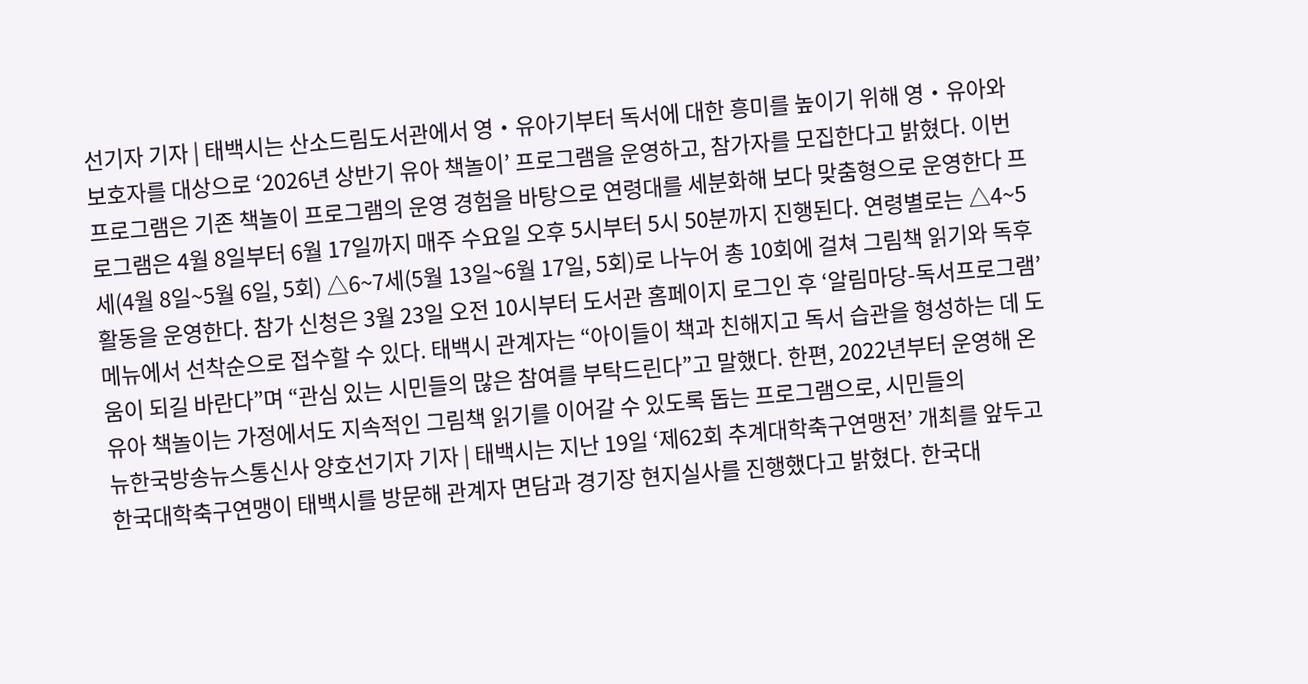선기자 기자 | 태백시는 산소드림도서관에서 영‧유아기부터 독서에 대한 흥미를 높이기 위해 영‧유아와 보호자를 대상으로 ‘2026년 상반기 유아 책놀이’ 프로그램을 운영하고, 참가자를 모집한다고 밝혔다. 이번 프로그램은 기존 책놀이 프로그램의 운영 경험을 바탕으로 연령대를 세분화해 보다 맞춤형으로 운영한다 프로그램은 4월 8일부터 6월 17일까지 매주 수요일 오후 5시부터 5시 50분까지 진행된다. 연령별로는 △4~5세(4월 8일~5월 6일, 5회) △6~7세(5월 13일~6월 17일, 5회)로 나누어 총 10회에 걸쳐 그림책 읽기와 독후활동을 운영한다. 참가 신청은 3월 23일 오전 10시부터 도서관 홈페이지 로그인 후 ‘알림마당-독서프로그램’ 메뉴에서 선착순으로 접수할 수 있다. 태백시 관계자는 “아이들이 책과 친해지고 독서 습관을 형성하는 데 도움이 되길 바란다”며 “관심 있는 시민들의 많은 참여를 부탁드린다”고 말했다. 한편, 2022년부터 운영해 온 유아 책놀이는 가정에서도 지속적인 그림책 읽기를 이어갈 수 있도록 돕는 프로그램으로, 시민들의
뉴한국방송뉴스통신사 양호선기자 기자 | 태백시는 지난 19일 ‘제62회 추계대학축구연맹전’ 개최를 앞두고 한국대학축구연맹이 태백시를 방문해 관계자 면담과 경기장 현지실사를 진행했다고 밝혔다. 한국대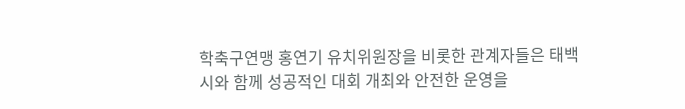학축구연맹 홍연기 유치위원장을 비롯한 관계자들은 태백시와 함께 성공적인 대회 개최와 안전한 운영을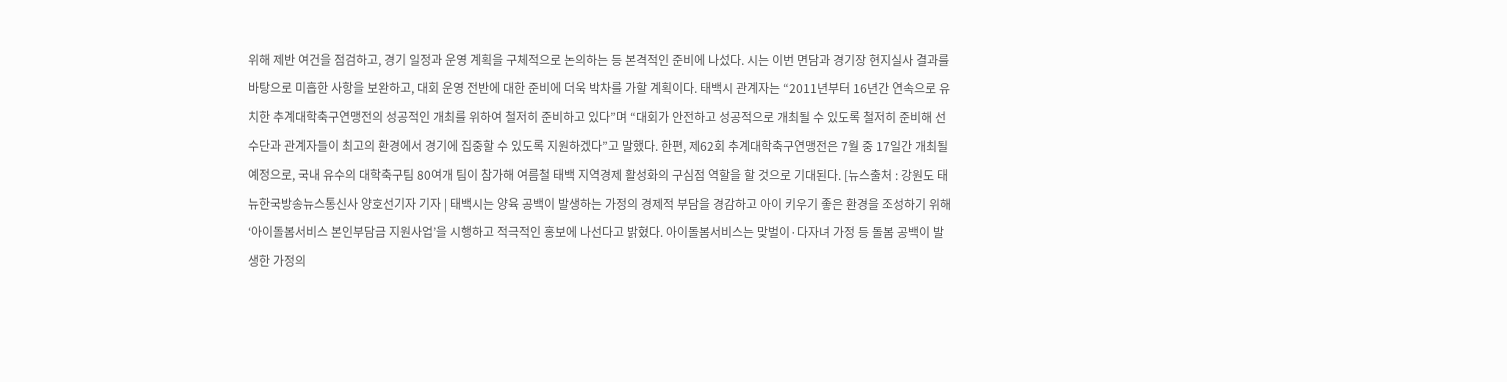위해 제반 여건을 점검하고, 경기 일정과 운영 계획을 구체적으로 논의하는 등 본격적인 준비에 나섰다. 시는 이번 면담과 경기장 현지실사 결과를 바탕으로 미흡한 사항을 보완하고, 대회 운영 전반에 대한 준비에 더욱 박차를 가할 계획이다. 태백시 관계자는 “2011년부터 16년간 연속으로 유치한 추계대학축구연맹전의 성공적인 개최를 위하여 철저히 준비하고 있다”며 “대회가 안전하고 성공적으로 개최될 수 있도록 철저히 준비해 선수단과 관계자들이 최고의 환경에서 경기에 집중할 수 있도록 지원하겠다”고 말했다. 한편, 제62회 추계대학축구연맹전은 7월 중 17일간 개최될 예정으로, 국내 유수의 대학축구팀 80여개 팀이 참가해 여름철 태백 지역경제 활성화의 구심점 역할을 할 것으로 기대된다. [뉴스출처 : 강원도 태
뉴한국방송뉴스통신사 양호선기자 기자 | 태백시는 양육 공백이 발생하는 가정의 경제적 부담을 경감하고 아이 키우기 좋은 환경을 조성하기 위해 ‘아이돌봄서비스 본인부담금 지원사업’을 시행하고 적극적인 홍보에 나선다고 밝혔다. 아이돌봄서비스는 맞벌이·다자녀 가정 등 돌봄 공백이 발생한 가정의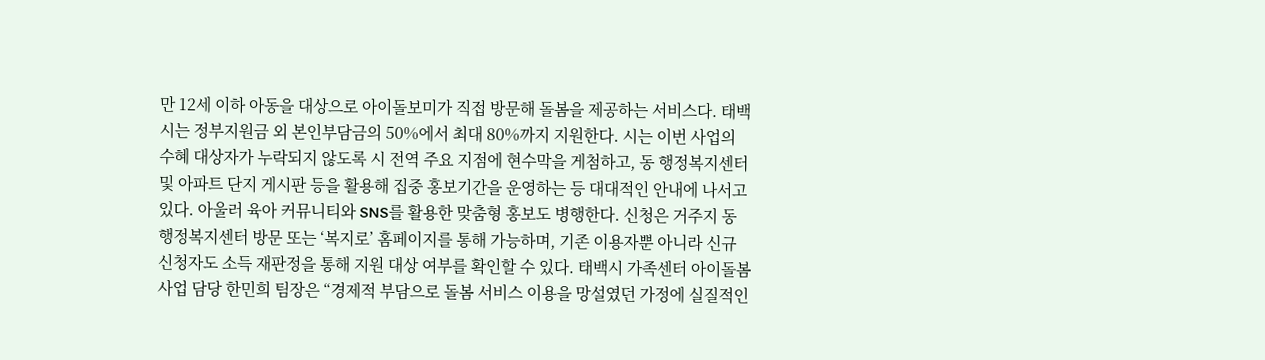만 12세 이하 아동을 대상으로 아이돌보미가 직접 방문해 돌봄을 제공하는 서비스다. 태백시는 정부지원금 외 본인부담금의 50%에서 최대 80%까지 지원한다. 시는 이번 사업의 수혜 대상자가 누락되지 않도록 시 전역 주요 지점에 현수막을 게첨하고, 동 행정복지센터 및 아파트 단지 게시판 등을 활용해 집중 홍보기간을 운영하는 등 대대적인 안내에 나서고 있다. 아울러 육아 커뮤니티와 SNS를 활용한 맞춤형 홍보도 병행한다. 신청은 거주지 동 행정복지센터 방문 또는 ‘복지로’ 홈페이지를 통해 가능하며, 기존 이용자뿐 아니라 신규 신청자도 소득 재판정을 통해 지원 대상 여부를 확인할 수 있다. 태백시 가족센터 아이돌봄사업 담당 한민희 팀장은 “경제적 부담으로 돌봄 서비스 이용을 망설였던 가정에 실질적인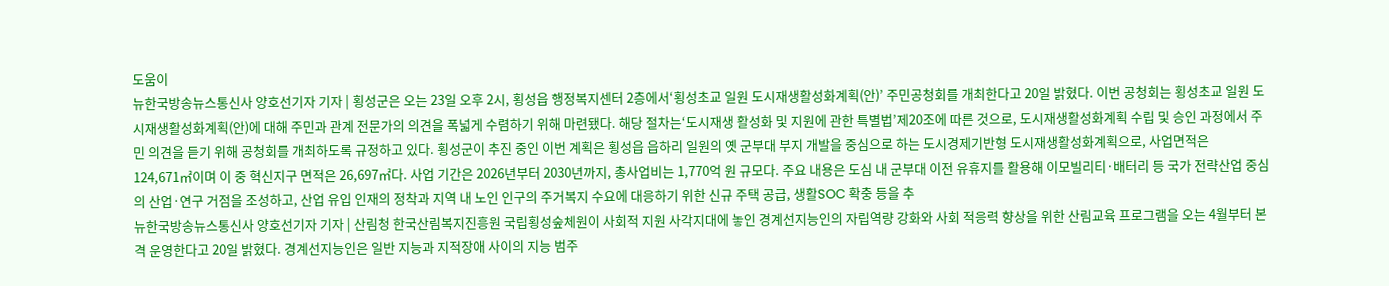도움이
뉴한국방송뉴스통신사 양호선기자 기자 | 횡성군은 오는 23일 오후 2시, 횡성읍 행정복지센터 2층에서‘횡성초교 일원 도시재생활성화계획(안)’ 주민공청회를 개최한다고 20일 밝혔다. 이번 공청회는 횡성초교 일원 도시재생활성화계획(안)에 대해 주민과 관계 전문가의 의견을 폭넓게 수렴하기 위해 마련됐다. 해당 절차는‘도시재생 활성화 및 지원에 관한 특별법’제20조에 따른 것으로, 도시재생활성화계획 수립 및 승인 과정에서 주민 의견을 듣기 위해 공청회를 개최하도록 규정하고 있다. 횡성군이 추진 중인 이번 계획은 횡성읍 읍하리 일원의 옛 군부대 부지 개발을 중심으로 하는 도시경제기반형 도시재생활성화계획으로, 사업면적은 124,671㎡이며 이 중 혁신지구 면적은 26,697㎡다. 사업 기간은 2026년부터 2030년까지, 총사업비는 1,770억 원 규모다. 주요 내용은 도심 내 군부대 이전 유휴지를 활용해 이모빌리티·배터리 등 국가 전략산업 중심의 산업·연구 거점을 조성하고, 산업 유입 인재의 정착과 지역 내 노인 인구의 주거복지 수요에 대응하기 위한 신규 주택 공급, 생활SOC 확충 등을 추
뉴한국방송뉴스통신사 양호선기자 기자 | 산림청 한국산림복지진흥원 국립횡성숲체원이 사회적 지원 사각지대에 놓인 경계선지능인의 자립역량 강화와 사회 적응력 향상을 위한 산림교육 프로그램을 오는 4월부터 본격 운영한다고 20일 밝혔다. 경계선지능인은 일반 지능과 지적장애 사이의 지능 범주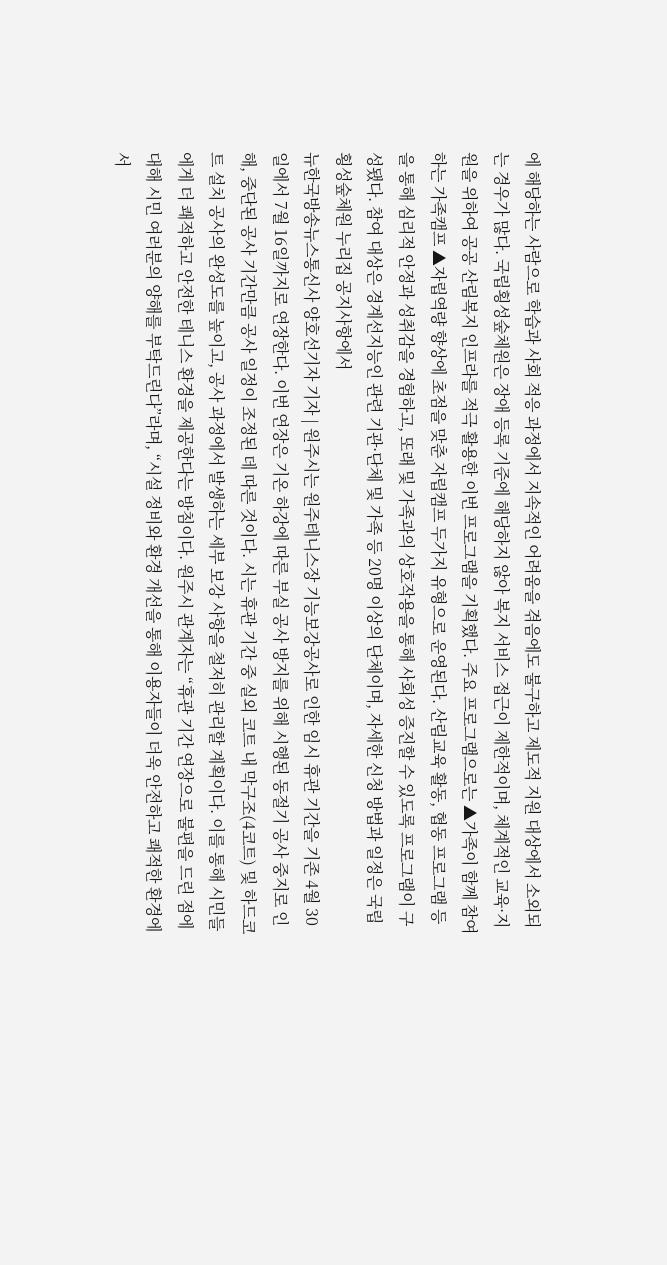에 해당하는 사람으로 학습과 사회 적응 과정에서 지속적인 어려움을 겪음에도 불구하고 제도적 지원 대상에서 소외되는 경우가 많다. 국립횡성숲체원은 장애 등록 기준에 해당하지 않아 복지 서비스 접근이 제한적이며, 체계적인 교육·지원을 위하여 공공 산림복지 인프라를 적극 활용한 이번 프로그램을 기획했다. 주요 프로그램으로는 ▲가족이 함께 참여하는 가족캠프 ▲자립역량 향상에 초점을 맞춘 자립캠프 두가지 유형으로 운영된다. 산림교육 활동, 협동 프로그램 등을 통해 심리적 안정과 성취감을 경험하고, 또래 및 가족과의 상호작용을 통해 사회성 증진할 수 있도록 프로그램이 구성됐다. 참여 대상은 경계선지능인 관련 기관·단체 및 가족 등 20명 이상의 단체이며, 자세한 신청 방법과 일정은 국립횡성숲체원 누리집 공지사항에서
뉴한국방송뉴스통신사 양호선기자 기자 | 원주시는 원주테니스장 기능보강공사로 인한 임시 휴관 기간을 기존 4월 30일에서 7월 16일까지로 연장한다. 이번 연장은 기온 하강에 따른 부실 공사 방지를 위해 시행된 동절기 공사 중지로 인해, 중단된 공사 기간만큼 공사 일정이 조정된 데 따른 것이다. 시는 휴관 기간 중 실외 코트 내 막구조(4코트) 및 하드코트 설치 공사의 완성도를 높이고, 공사 과정에서 발생하는 세부 보강 사항을 철저히 관리할 계획이다. 이를 통해 시민들에게 더 쾌적하고 안전한 테니스 환경을 제공한다는 방침이다. 원주시 관계자는 “휴관 기간 연장으로 불편을 드린 점에 대해 시민 여러분의 양해를 부탁드린다”라며, “시설 정비와 환경 개선을 통해 이용자들이 더욱 안전하고 쾌적한 환경에서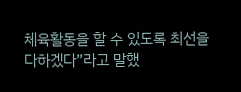체육활동을 할 수 있도록 최선을 다하겠다”라고 말했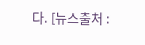다. [뉴스출처 :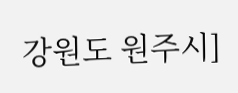강원도 원주시]